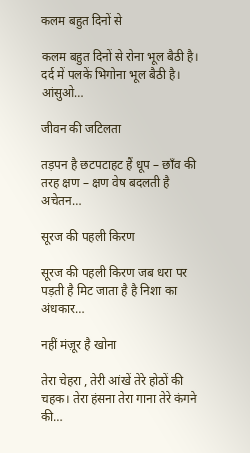कलम बहुत दिनों से

कलम बहुत दिनों से रोना भूल बैठी है। दर्द में पलकें भिगोना भूल बैठी है। आंसुओ…

जीवन की जटिलता

तड़पन है छटपटाहट हैं धूप – छाँव की तरह क्षण – क्षण वेष बदलती है अचेतन…

सूरज की पहली किरण

सूरज की पहली किरण जब धरा पर पड़ती है मिट जाता है है निशा का अंधकार…

नहीं मंज़ूर है खोना

तेरा चेहरा , तेरी आंखें तेरे होठों की चहक। तेरा हंसना तेरा गाना तेरे कंगने की…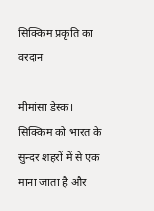सिक्किम प्रकृति का वरदान

मीमांसा डेस्क। सिक्किम को भारत के सुन्दर शहरों में से एक माना जाता है और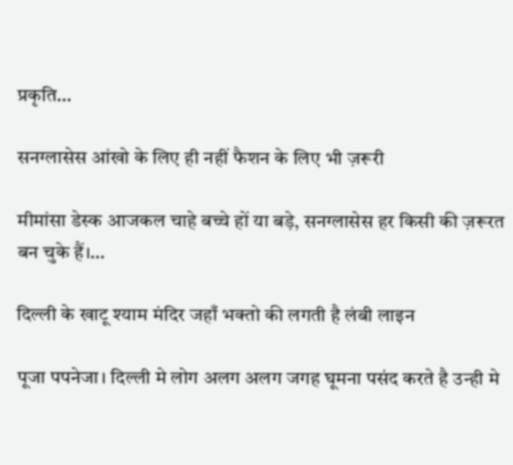प्रकृति…

सनग्लासेस आंखो के लिए ही नहीं फैशन के लिए भी ज़रूरी

मीमांसा डेस्क आजकल चाहे बच्चे हों या बड़े, सनग्लासेस हर किसी की ज़रूरत बन चुके हैं।…

दिल्ली के खाटू श्याम मंदिर जहाँ भक्तो की लगती है लंबी लाइन

पूजा पपनेजा। दिल्ली मे लोग अलग अलग जगह घूमना पसंद करते है उन्ही मे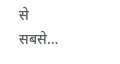से सबसे…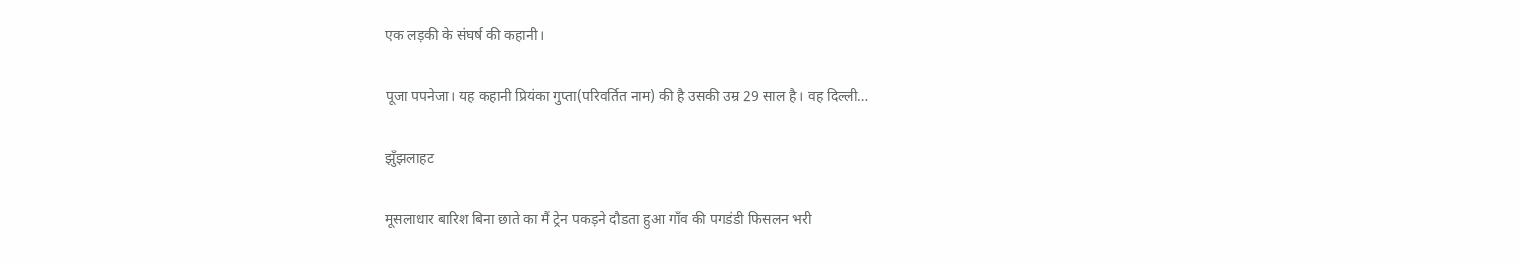एक लड़की के संघर्ष की कहानी।

पूजा पपनेजा। यह कहानी प्रियंका गुप्ता(परिवर्तित नाम) की है उसकी उम्र 29 साल है। वह दिल्ली…

झुँझलाहट

मूसलाधार बारिश बिना छाते का मैं ट्रेन पकड़ने दौडता हुआ गाँव की पगडंडी फिसलन भरी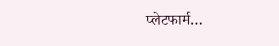प्लेटफार्म…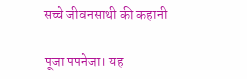सच्चे जीवनसाथी की कहानी

पूजा पपनेजा। यह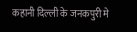कहानी दिल्ली के जनकपुरी मे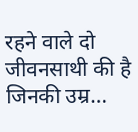रहने वाले दो जीवनसाथी की है जिनकी उम्र…